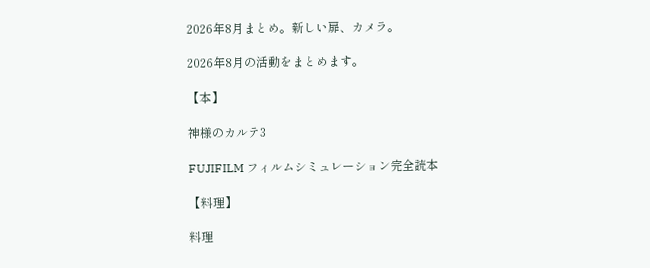2026年8月まとめ。新しい扉、カメラ。

2026年8月の活動をまとめます。

【本】

神様のカルテ3

FUJIFILM フィルムシミュレーション完全読本

【料理】

料理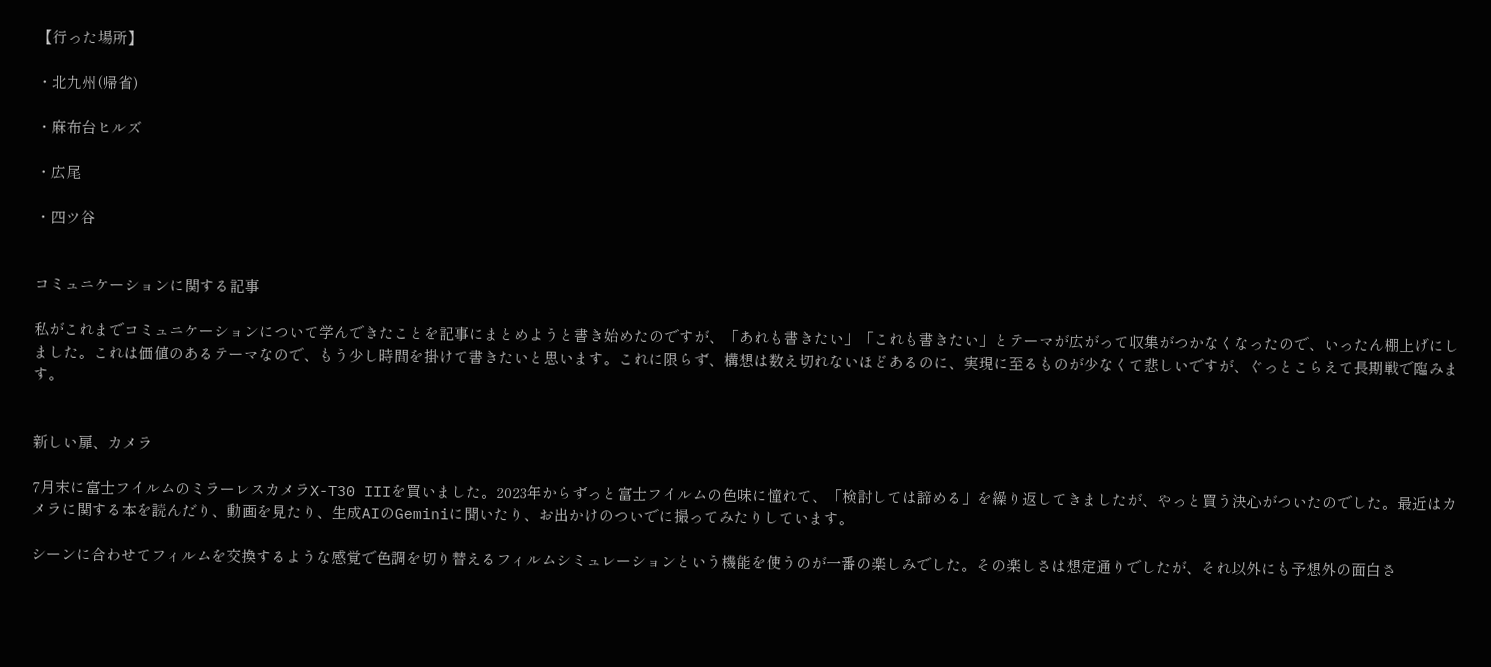【行った場所】

・北九州(帰省)

・麻布台ヒルズ

・広尾

・四ツ谷


コミュニケーションに関する記事

私がこれまでコミュニケーションについて学んできたことを記事にまとめようと書き始めたのですが、「あれも書きたい」「これも書きたい」とテーマが広がって収集がつかなくなったので、いったん棚上げにしました。これは価値のあるテーマなので、もう少し時間を掛けて書きたいと思います。これに限らず、構想は数え切れないほどあるのに、実現に至るものが少なくて悲しいですが、ぐっとこらえて長期戦で臨みます。


新しい扉、カメラ

7月末に富士フイルムのミラーレスカメラX-T30 IIIを買いました。2023年からずっと富士フイルムの色味に憧れて、「検討しては諦める」を繰り返してきましたが、やっと買う決心がついたのでした。最近はカメラに関する本を読んだり、動画を見たり、生成AIのGeminiに聞いたり、お出かけのついでに撮ってみたりしています。

シーンに合わせてフィルムを交換するような感覚で色調を切り替えるフィルムシミュレーションという機能を使うのが一番の楽しみでした。その楽しさは想定通りでしたが、それ以外にも予想外の面白さ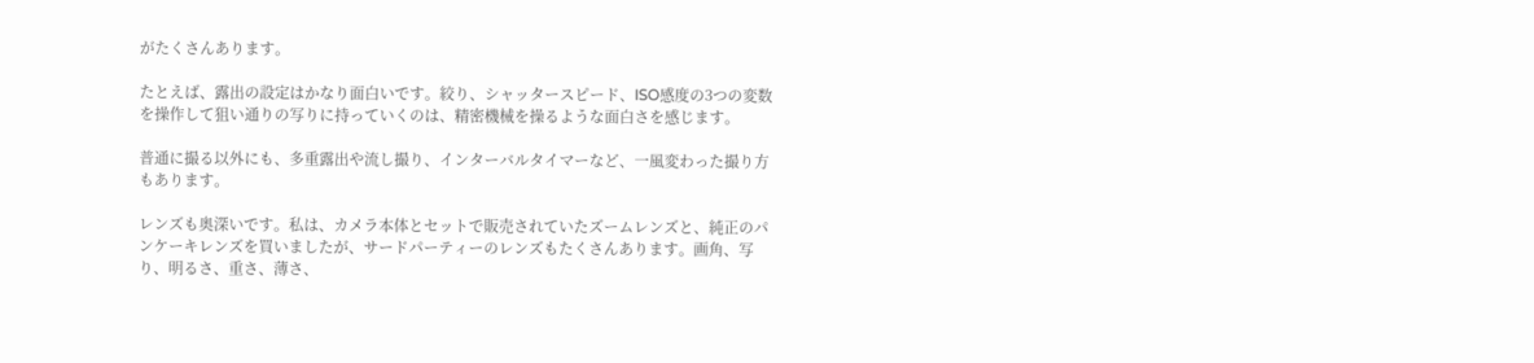がたくさんあります。

たとえば、露出の設定はかなり面白いです。絞り、シャッタースピード、ISO感度の3つの変数を操作して狙い通りの写りに持っていくのは、精密機械を操るような面白さを感じます。

普通に撮る以外にも、多重露出や流し撮り、インターバルタイマーなど、一風変わった撮り方もあります。

レンズも奥深いです。私は、カメラ本体とセットで販売されていたズームレンズと、純正のパンケーキレンズを買いましたが、サードパーティーのレンズもたくさんあります。画角、写り、明るさ、重さ、薄さ、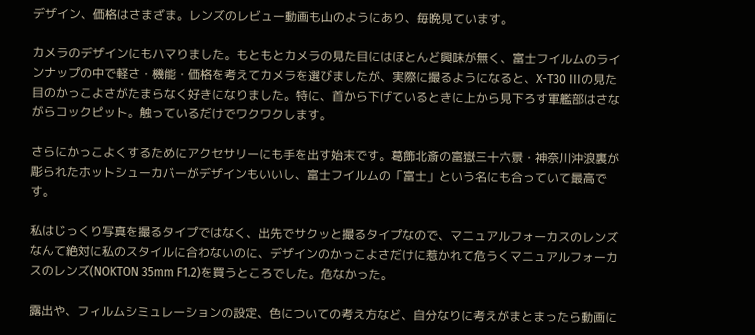デザイン、価格はさまざま。レンズのレビュー動画も山のようにあり、毎晩見ています。

カメラのデザインにもハマりました。もともとカメラの見た目にはほとんど興味が無く、富士フイルムのラインナップの中で軽さ・機能・価格を考えてカメラを選びましたが、実際に撮るようになると、X-T30 IIIの見た目のかっこよさがたまらなく好きになりました。特に、首から下げているときに上から見下ろす軍艦部はさながらコックピット。触っているだけでワクワクします。

さらにかっこよくするためにアクセサリーにも手を出す始末です。葛飾北斎の富嶽三十六景・神奈川沖浪裏が彫られたホットシューカバーがデザインもいいし、富士フイルムの「富士」という名にも合っていて最高です。

私はじっくり写真を撮るタイプではなく、出先でサクッと撮るタイプなので、マニュアルフォーカスのレンズなんて絶対に私のスタイルに合わないのに、デザインのかっこよさだけに惹かれて危うくマニュアルフォーカスのレンズ(NOKTON 35mm F1.2)を買うところでした。危なかった。

露出や、フィルムシミュレーションの設定、色についての考え方など、自分なりに考えがまとまったら動画に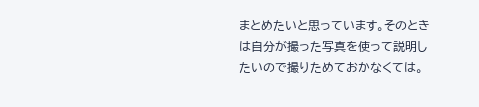まとめたいと思っています。そのときは自分が撮った写真を使って説明したいので撮りためておかなくては。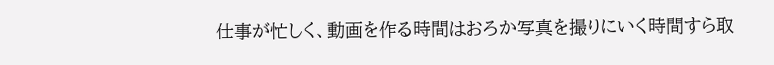仕事が忙しく、動画を作る時間はおろか写真を撮りにいく時間すら取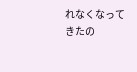れなくなってきたの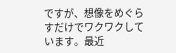ですが、想像をめぐらすだけでワクワクしています。最近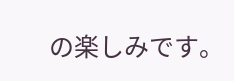の楽しみです。